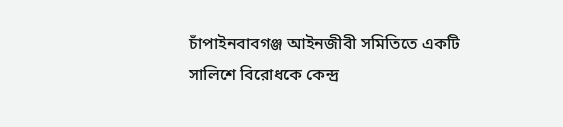চাঁপাইনবাবগঞ্জ আইনজীবী সমিতিতে একটি সালিশে বিরোধকে কেন্দ্র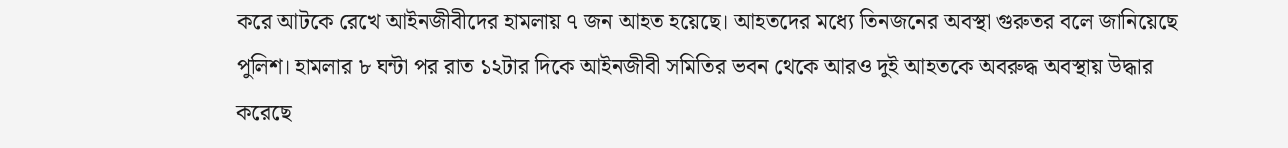করে আটকে রেখে আইনজীবীদের হামলায় ৭ জন আহত হয়েছে। আহতদের মধ্যে তিনজনের অবস্থা গুরুতর বলে জানিয়েছে পুলিশ। হামলার ৮ ঘন্টা পর রাত ১২টার দিকে আইনজীবী সমিতির ভবন থেকে আরও দুই আহতকে অবরুদ্ধ অবস্থায় উদ্ধার করেছে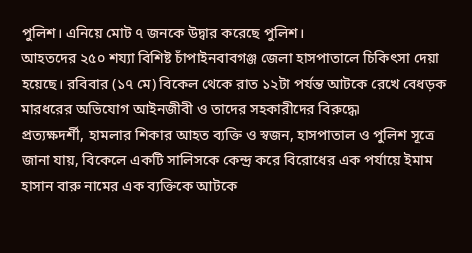পুলিশ। এনিয়ে মোট ৭ জনকে উদ্বার করেছে পুলিশ।
আহতদের ২৫০ শয্যা বিশিষ্ট চাঁপাইনবাবগঞ্জ জেলা হাসপাতালে চিকিৎসা দেয়া হয়েছে। রবিবার (১৭ মে) বিকেল থেকে রাত ১২টা পর্যন্ত আটকে রেখে বেধড়ক মারধরের অভিযোগ আইনজীবী ও তাদের সহকারীদের বিরুদ্ধে৷
প্রত্যক্ষদর্শী, হামলার শিকার আহত ব্যক্তি ও স্বজন, হাসপাতাল ও পুলিশ সূত্রে জানা যায়, বিকেলে একটি সালিসকে কেন্দ্র করে বিরোধের এক পর্যায়ে ইমাম হাসান বারু নামের এক ব্যক্তিকে আটকে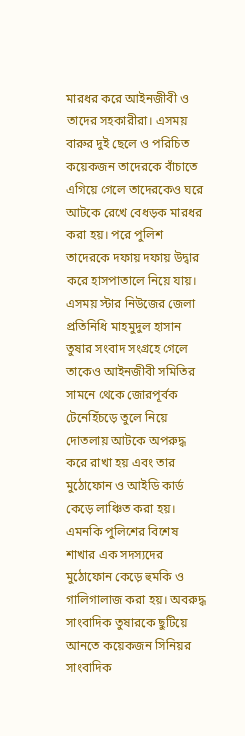মারধর করে আইনজীবী ও তাদের সহকারীরা। এসময় বারুর দুই ছেলে ও পরিচিত কয়েকজন তাদেরকে বাঁচাতে এগিয়ে গেলে তাদেরকেও ঘরে আটকে রেখে বেধড়ক মারধর করা হয়। পরে পুলিশ তাদেরকে দফায় দফায় উদ্বার করে হাসপাতালে নিয়ে যায়।
এসময় স্টার নিউজের জেলা প্রতিনিধি মাহমুদুল হাসান তুষার সংবাদ সংগ্রহে গেলে তাকেও আইনজীবী সমিতির সামনে থেকে জোরপূর্বক টেনেহিঁচড়ে তুলে নিয়ে দোতলায় আটকে অপরুদ্ধ করে রাখা হয় এবং তার মুঠোফোন ও আইডি কার্ড কেড়ে লাঞ্চিত করা হয়। এমনকি পুলিশের বিশেষ শাখার এক সদস্যদের মুঠোফোন কেড়ে হুমকি ও গালিগালাজ করা হয়। অবরুদ্ধ সাংবাদিক তুষারকে ছুটিয়ে আনতে কয়েকজন সিনিয়র সাংবাদিক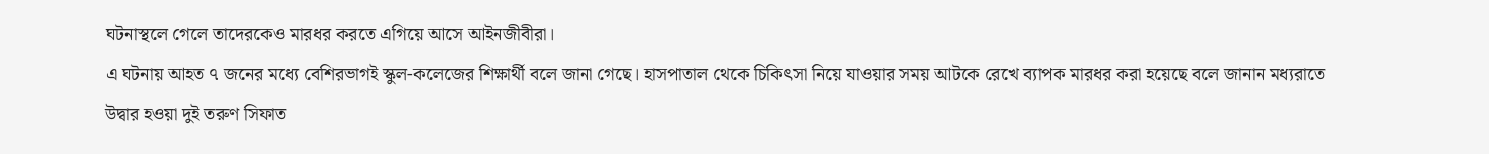ঘটনাস্থলে গেলে তাদেরকেও মারধর করতে এগিয়ে আসে আইনজীবীরা।
এ ঘটনায় আহত ৭ জনের মধ্যে বেশিরভাগই স্কুল-কলেজের শিক্ষার্থী বলে জানা গেছে। হাসপাতাল থেকে চিকিৎসা নিয়ে যাওয়ার সময় আটকে রেখে ব্যাপক মারধর করা হয়েছে বলে জানান মধ্যরাতে উদ্বার হওয়া দুই তরুণ সিফাত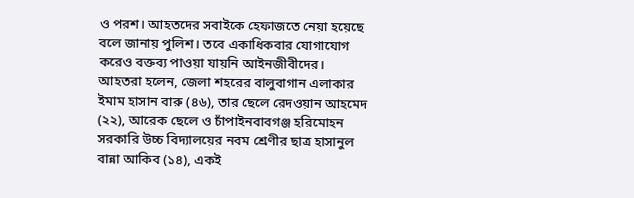ও পরশ। আহতদের সবাইকে হেফাজতে নেয়া হয়েছে বলে জানায় পুলিশ। তবে একাধিকবার যোগাযোগ করেও বক্তব্য পাওয়া যায়নি আইনজীবীদের।
আহতরা হলেন, জেলা শহরের বালুবাগান এলাকার ইমাম হাসান বারু (৪৬), তার ছেলে রেদওয়ান আহমেদ (২২), আরেক ছেলে ও চাঁপাইনবাবগঞ্জ হরিমোহন সরকারি উচ্চ বিদ্যালয়ের নবম শ্রেণীর ছাত্র হাসানুল বান্না আকিব (১৪), একই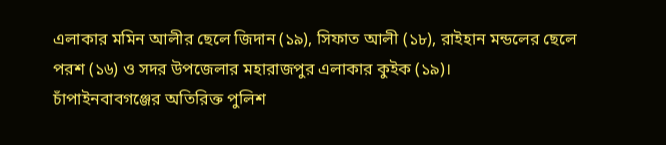এলাকার মমিন আলীর ছেলে জিদান (১৯), সিফাত আলী (১৮), রাইহান মন্ডলের ছেলে পরশ (১৬) ও সদর উপজেলার মহারাজপুর এলাকার কুইক (১৯)।
চাঁপাইনবাবগঞ্জের অতিরিক্ত পুলিশ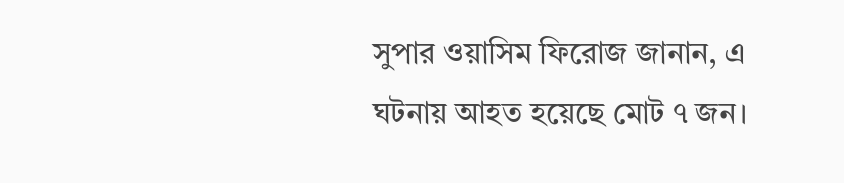সুপার ওয়াসিম ফিরোজ জানান, এ ঘটনায় আহত হয়েছে মোট ৭ জন।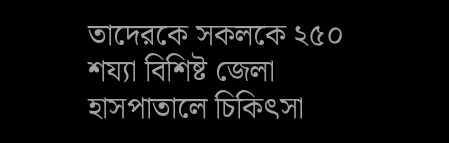তাদেরকে সকলকে ২৫০ শয্যা বিশিষ্ট জেলা হাসপাতালে চিকিৎসা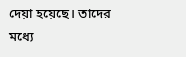দেয়া হয়েছে। তাদের মধ্যে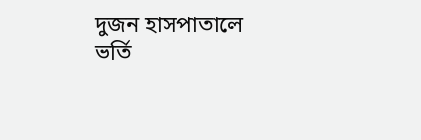দুজন হাসপাতালে ভর্তি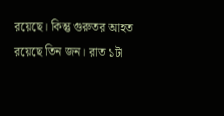রয়েছে। কিন্তু গুরুতর আহত রয়েছে তিন জন। রাত ১টা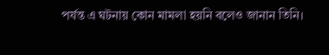পর্যন্ত এ ঘটনায় কোন মামলা হয়নি বলেও জানান তিনি।